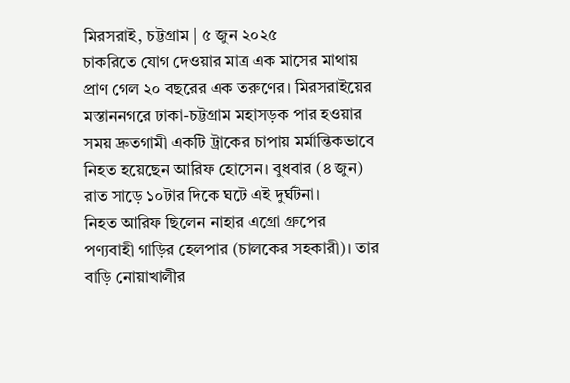মিরসরাই, চট্টগ্রাম | ৫ জুন ২০২৫
চাকরিতে যোগ দেওয়ার মাত্র এক মাসের মাথায় প্রাণ গেল ২০ বছরের এক তরুণের। মিরসরাইয়ের মস্তাননগরে ঢাকা-চট্টগ্রাম মহাসড়ক পার হওয়ার সময় দ্রুতগামী একটি ট্রাকের চাপায় মর্মান্তিকভাবে নিহত হয়েছেন আরিফ হোসেন। বুধবার (৪ জুন) রাত সাড়ে ১০টার দিকে ঘটে এই দুর্ঘটনা।
নিহত আরিফ ছিলেন নাহার এগ্রো গ্রুপের পণ্যবাহী গাড়ির হেলপার (চালকের সহকারী)। তার বাড়ি নোয়াখালীর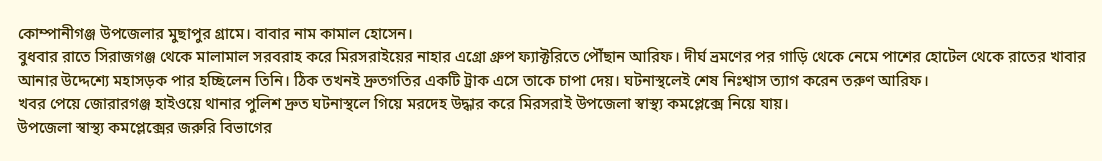কোম্পানীগঞ্জ উপজেলার মুছাপুর গ্রামে। বাবার নাম কামাল হোসেন।
বুধবার রাতে সিরাজগঞ্জ থেকে মালামাল সরবরাহ করে মিরসরাইয়ের নাহার এগ্রো গ্রুপ ফ্যাক্টরিতে পৌঁছান আরিফ। দীর্ঘ ভ্রমণের পর গাড়ি থেকে নেমে পাশের হোটেল থেকে রাতের খাবার আনার উদ্দেশ্যে মহাসড়ক পার হচ্ছিলেন তিনি। ঠিক তখনই দ্রুতগতির একটি ট্রাক এসে তাকে চাপা দেয়। ঘটনাস্থলেই শেষ নিঃশ্বাস ত্যাগ করেন তরুণ আরিফ।
খবর পেয়ে জোরারগঞ্জ হাইওয়ে থানার পুলিশ দ্রুত ঘটনাস্থলে গিয়ে মরদেহ উদ্ধার করে মিরসরাই উপজেলা স্বাস্থ্য কমপ্লেক্সে নিয়ে যায়।
উপজেলা স্বাস্থ্য কমপ্লেক্সের জরুরি বিভাগের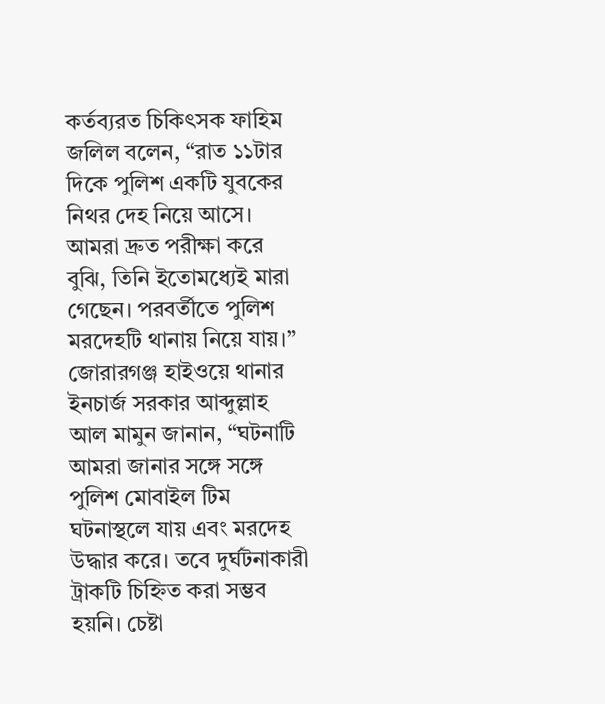কর্তব্যরত চিকিৎসক ফাহিম জলিল বলেন, “রাত ১১টার দিকে পুলিশ একটি যুবকের নিথর দেহ নিয়ে আসে। আমরা দ্রুত পরীক্ষা করে বুঝি, তিনি ইতোমধ্যেই মারা গেছেন। পরবর্তীতে পুলিশ মরদেহটি থানায় নিয়ে যায়।”
জোরারগঞ্জ হাইওয়ে থানার ইনচার্জ সরকার আব্দুল্লাহ আল মামুন জানান, “ঘটনাটি আমরা জানার সঙ্গে সঙ্গে পুলিশ মোবাইল টিম ঘটনাস্থলে যায় এবং মরদেহ উদ্ধার করে। তবে দুর্ঘটনাকারী ট্রাকটি চিহ্নিত করা সম্ভব হয়নি। চেষ্টা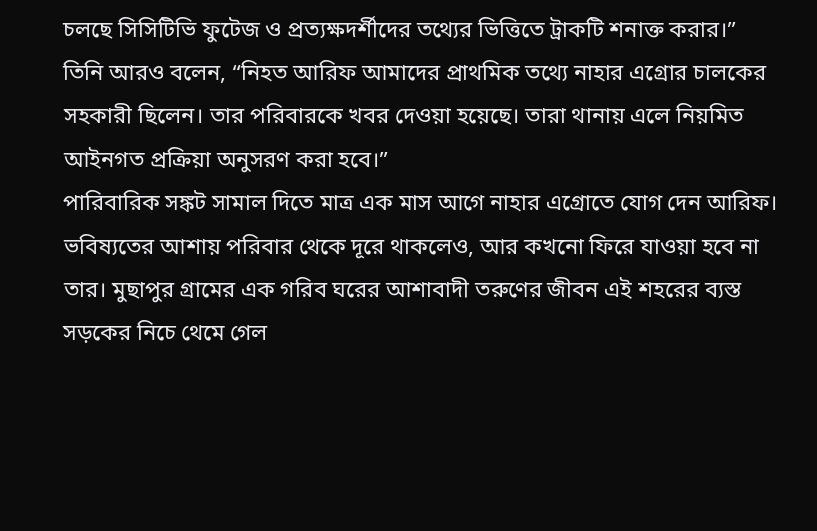চলছে সিসিটিভি ফুটেজ ও প্রত্যক্ষদর্শীদের তথ্যের ভিত্তিতে ট্রাকটি শনাক্ত করার।”
তিনি আরও বলেন, “নিহত আরিফ আমাদের প্রাথমিক তথ্যে নাহার এগ্রোর চালকের সহকারী ছিলেন। তার পরিবারকে খবর দেওয়া হয়েছে। তারা থানায় এলে নিয়মিত আইনগত প্রক্রিয়া অনুসরণ করা হবে।”
পারিবারিক সঙ্কট সামাল দিতে মাত্র এক মাস আগে নাহার এগ্রোতে যোগ দেন আরিফ। ভবিষ্যতের আশায় পরিবার থেকে দূরে থাকলেও, আর কখনো ফিরে যাওয়া হবে না তার। মুছাপুর গ্রামের এক গরিব ঘরের আশাবাদী তরুণের জীবন এই শহরের ব্যস্ত সড়কের নিচে থেমে গেল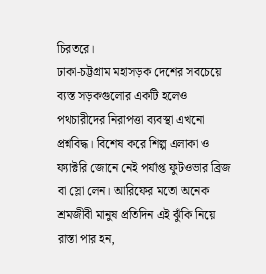চিরতরে।
ঢাকা-চট্টগ্রাম মহাসড়ক দেশের সবচেয়ে ব্যস্ত সড়কগুলোর একটি হলেও পথচারীদের নিরাপত্তা ব্যবস্থা এখনো প্রশ্নবিদ্ধ। বিশেষ করে শিল্প এলাকা ও ফ্যাক্টরি জোনে নেই পর্যাপ্ত ফুটওভার ব্রিজ বা স্লো লেন। আরিফের মতো অনেক শ্রমজীবী মানুষ প্রতিদিন এই ঝুঁকি নিয়ে রাস্তা পার হন,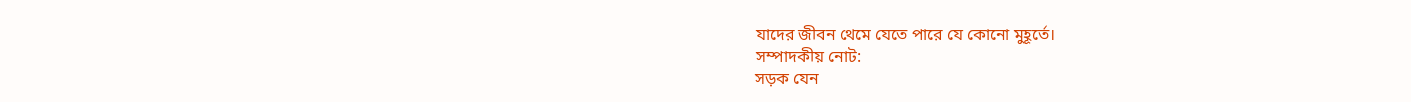যাদের জীবন থেমে যেতে পারে যে কোনো মুহূর্তে।
সম্পাদকীয় নোট:
সড়ক যেন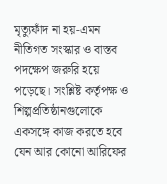মৃত্যুফাঁদ না হয়-এমন নীতিগত সংস্কার ও বাস্তব পদক্ষেপ জরুরি হয়ে পড়েছে। সংশ্লিষ্ট কর্তৃপক্ষ ও শিল্পপ্রতিষ্ঠানগুলোকে একসঙ্গে কাজ করতে হবে যেন আর কোনো আরিফের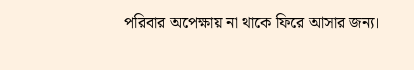পরিবার অপেক্ষায় না থাকে ফিরে আসার জন্য।